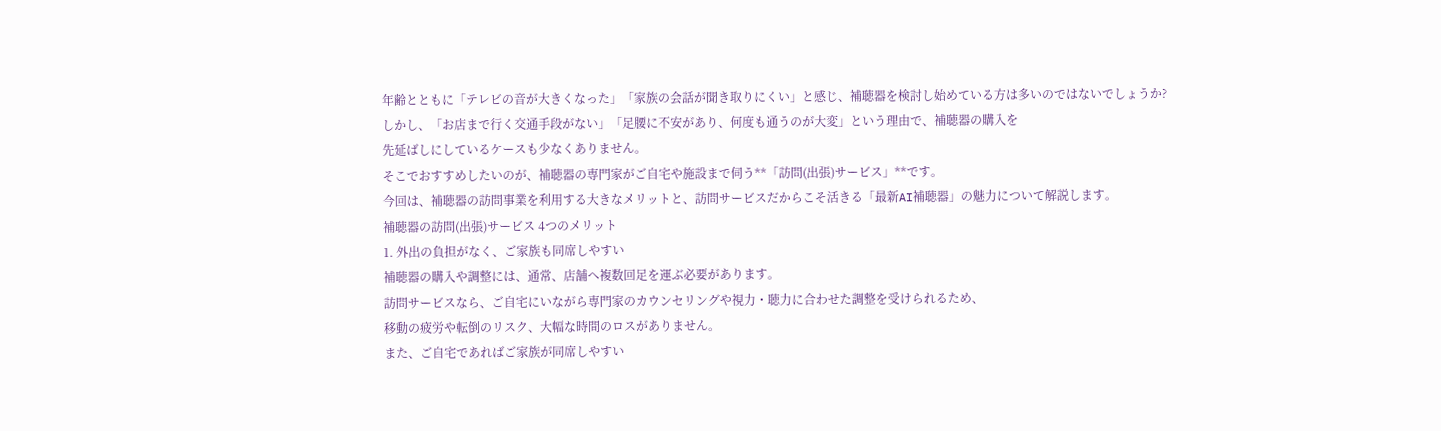年齢とともに「テレビの音が大きくなった」「家族の会話が聞き取りにくい」と感じ、補聴器を検討し始めている方は多いのではないでしょうか?
しかし、「お店まで行く交通手段がない」「足腰に不安があり、何度も通うのが大変」という理由で、補聴器の購入を
先延ばしにしているケースも少なくありません。
そこでおすすめしたいのが、補聴器の専門家がご自宅や施設まで伺う**「訪問(出張)サービス」**です。
今回は、補聴器の訪問事業を利用する大きなメリットと、訪問サービスだからこそ活きる「最新AI補聴器」の魅力について解説します。
補聴器の訪問(出張)サービス 4つのメリット
1. 外出の負担がなく、ご家族も同席しやすい
補聴器の購入や調整には、通常、店舗へ複数回足を運ぶ必要があります。
訪問サービスなら、ご自宅にいながら専門家のカウンセリングや視力・聴力に合わせた調整を受けられるため、
移動の疲労や転倒のリスク、大幅な時間のロスがありません。
また、ご自宅であればご家族が同席しやすい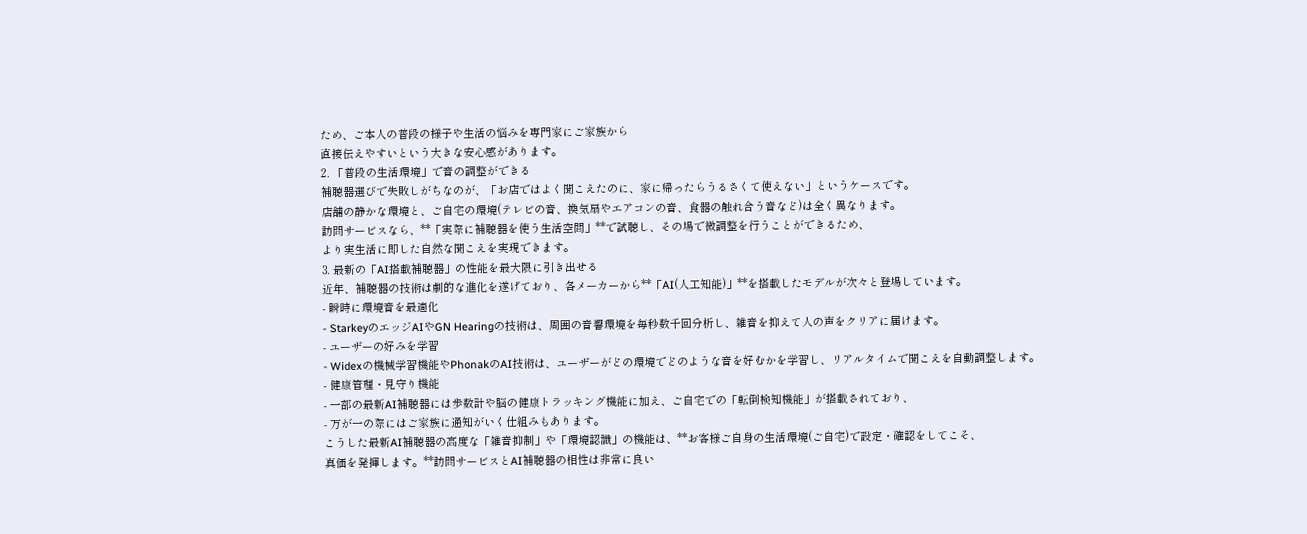ため、ご本人の普段の様子や生活の悩みを専門家にご家族から
直接伝えやすいという大きな安心感があります。
2. 「普段の生活環境」で音の調整ができる
補聴器選びで失敗しがちなのが、「お店ではよく聞こえたのに、家に帰ったらうるさくて使えない」というケースです。
店舗の静かな環境と、ご自宅の環境(テレビの音、換気扇やエアコンの音、食器の触れ合う音など)は全く異なります。
訪問サービスなら、**「実際に補聴器を使う生活空間」**で試聴し、その場で微調整を行うことができるため、
より実生活に即した自然な聞こえを実現できます。
3. 最新の「AI搭載補聴器」の性能を最大限に引き出せる
近年、補聴器の技術は劇的な進化を遂げており、各メーカーから**「AI(人工知能)」**を搭載したモデルが次々と登場しています。
- 瞬時に環境音を最適化
- StarkeyのエッジAIやGN Hearingの技術は、周囲の音響環境を毎秒数千回分析し、雑音を抑えて人の声をクリアに届けます。
- ユーザーの好みを学習
- Widexの機械学習機能やPhonakのAI技術は、ユーザーがどの環境でどのような音を好むかを学習し、リアルタイムで聞こえを自動調整します。
- 健康管理・見守り機能
- 一部の最新AI補聴器には歩数計や脳の健康トラッキング機能に加え、ご自宅での「転倒検知機能」が搭載されており、
- 万が一の際にはご家族に通知がいく仕組みもあります。
こうした最新AI補聴器の高度な「雑音抑制」や「環境認識」の機能は、**お客様ご自身の生活環境(ご自宅)で設定・確認をしてこそ、
真価を発揮します。**訪問サービスとAI補聴器の相性は非常に良い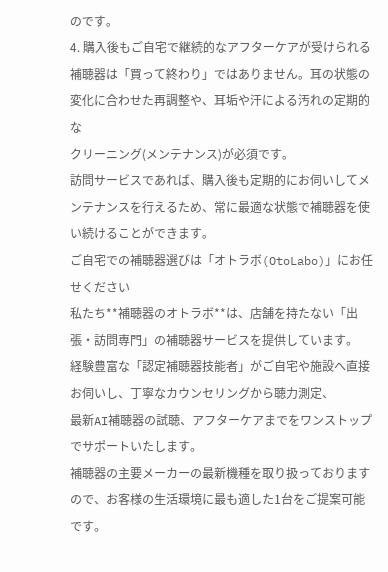のです。
4. 購入後もご自宅で継続的なアフターケアが受けられる
補聴器は「買って終わり」ではありません。耳の状態の変化に合わせた再調整や、耳垢や汗による汚れの定期的な
クリーニング(メンテナンス)が必須です。
訪問サービスであれば、購入後も定期的にお伺いしてメンテナンスを行えるため、常に最適な状態で補聴器を使い続けることができます。
ご自宅での補聴器選びは「オトラボ(OtoLabo)」にお任せください
私たち**補聴器のオトラボ**は、店舗を持たない「出張・訪問専門」の補聴器サービスを提供しています。
経験豊富な「認定補聴器技能者」がご自宅や施設へ直接お伺いし、丁寧なカウンセリングから聴力測定、
最新AI補聴器の試聴、アフターケアまでをワンストップでサポートいたします。
補聴器の主要メーカーの最新機種を取り扱っておりますので、お客様の生活環境に最も適した1台をご提案可能です。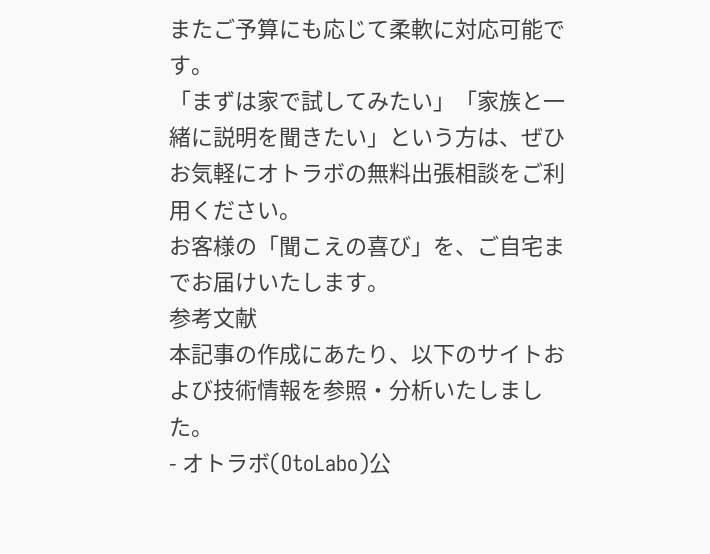またご予算にも応じて柔軟に対応可能です。
「まずは家で試してみたい」「家族と一緒に説明を聞きたい」という方は、ぜひお気軽にオトラボの無料出張相談をご利用ください。
お客様の「聞こえの喜び」を、ご自宅までお届けいたします。
参考文献
本記事の作成にあたり、以下のサイトおよび技術情報を参照・分析いたしました。
- オトラボ(OtoLabo)公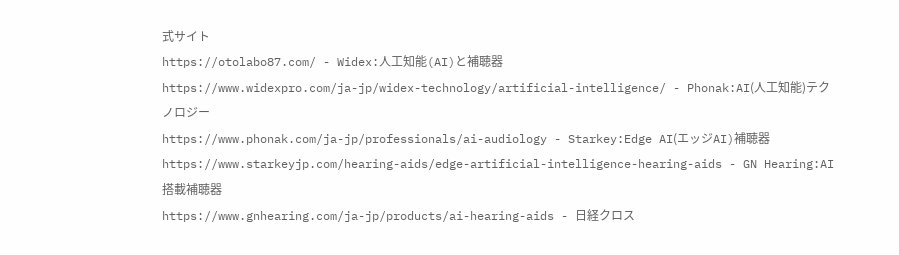式サイト
https://otolabo87.com/ - Widex:人工知能(AI)と補聴器
https://www.widexpro.com/ja-jp/widex-technology/artificial-intelligence/ - Phonak:AI(人工知能)テクノロジー
https://www.phonak.com/ja-jp/professionals/ai-audiology - Starkey:Edge AI(エッジAI)補聴器
https://www.starkeyjp.com/hearing-aids/edge-artificial-intelligence-hearing-aids - GN Hearing:AI搭載補聴器
https://www.gnhearing.com/ja-jp/products/ai-hearing-aids - 日経クロス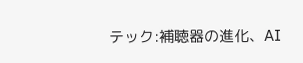テック:補聴器の進化、AI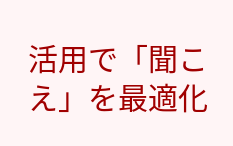活用で「聞こえ」を最適化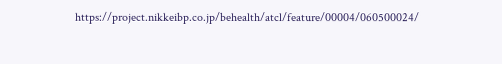https://project.nikkeibp.co.jp/behealth/atcl/feature/00004/060500024/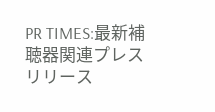PR TIMES:最新補聴器関連プレスリリース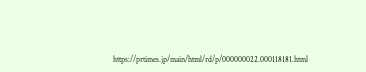https://prtimes.jp/main/html/rd/p/000000022.000118181.html